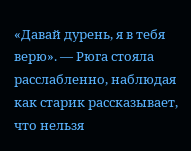«Давай дурень, я в тебя верю». — Рюга стояла расслабленно, наблюдая как старик рассказывает, что нельзя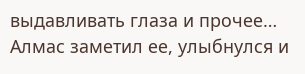выдавливать глаза и прочее… Алмас заметил ее, улыбнулся и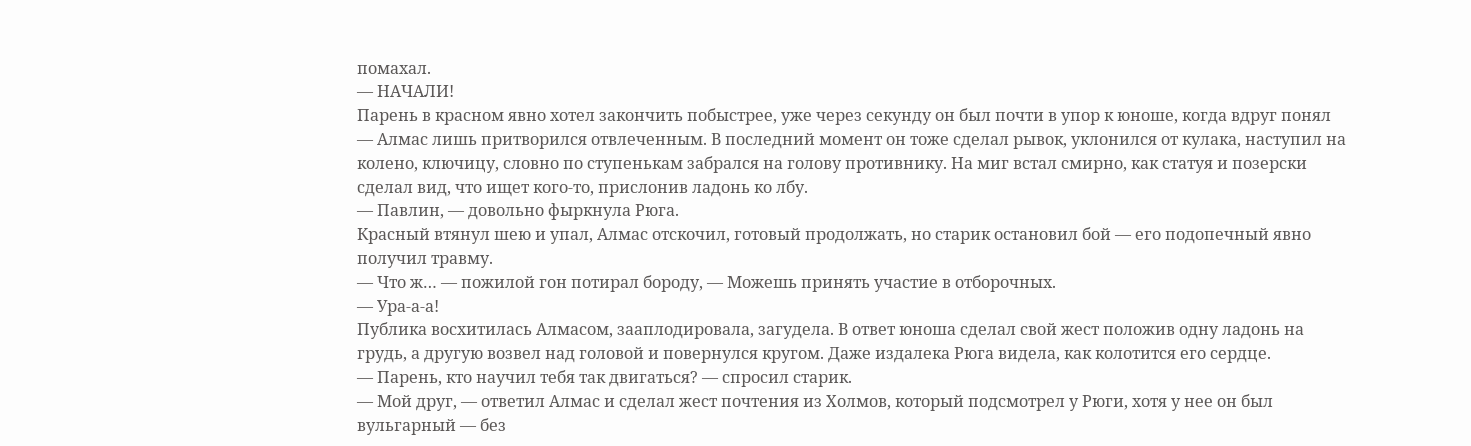помахал.
— НАЧАЛИ!
Парень в красном явно хотел закончить побыстрее, уже через секунду он был почти в упор к юноше, когда вдруг понял — Алмас лишь притворился отвлеченным. В последний момент он тоже сделал рывок, уклонился от кулака, наступил на колено, ключицу, словно по ступенькам забрался на голову противнику. На миг встал смирно, как статуя и позерски сделал вид, что ищет кого-то, прислонив ладонь ко лбу.
— Павлин, — довольно фыркнула Рюга.
Красный втянул шею и упал, Алмас отскочил, готовый продолжать, но старик остановил бой — его подопечный явно получил травму.
— Что ж… — пожилой гон потирал бороду, — Можешь принять участие в отборочных.
— Ура-а-а!
Публика восхитилась Алмасом, зааплодировала, загудела. В ответ юноша сделал свой жест положив одну ладонь на грудь, а другую возвел над головой и повернулся кругом. Даже издалека Рюга видела, как колотится его сердце.
— Парень, кто научил тебя так двигаться? — спросил старик.
— Мой друг, — ответил Алмас и сделал жест почтения из Холмов, который подсмотрел у Рюги, хотя у нее он был вульгарный — без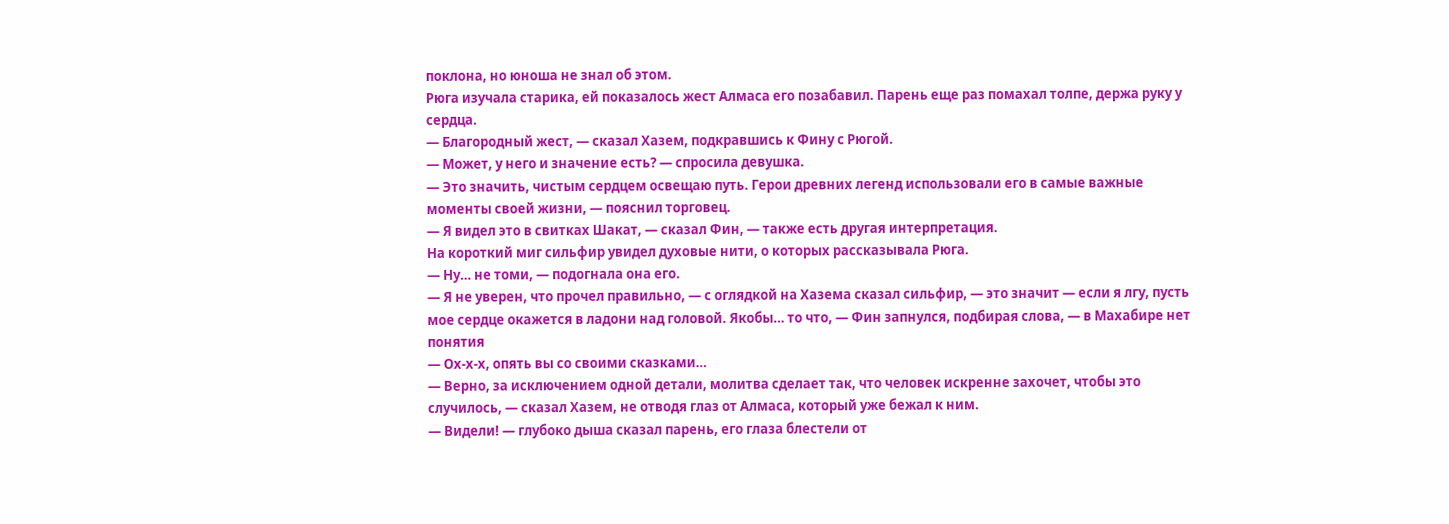поклона, но юноша не знал об этом.
Рюга изучала старика, ей показалось жест Алмаса его позабавил. Парень еще раз помахал толпе, держа руку у сердца.
— Благородный жест, — сказал Хазем, подкравшись к Фину с Рюгой.
— Может, у него и значение есть? — спросила девушка.
— Это значить, чистым сердцем освещаю путь. Герои древних легенд использовали его в самые важные моменты своей жизни, — пояснил торговец.
— Я видел это в свитках Шакат, — сказал Фин, — также есть другая интерпретация.
На короткий миг сильфир увидел духовые нити, о которых рассказывала Рюга.
— Ну… не томи, — подогнала она его.
— Я не уверен, что прочел правильно, — с оглядкой на Хазема сказал сильфир, — это значит — если я лгу, пусть мое сердце окажется в ладони над головой. Якобы… то что, — Фин запнулся, подбирая слова, — в Махабире нет понятия
— Ох-х-х, опять вы со своими сказками…
— Верно, за исключением одной детали, молитва сделает так, что человек искренне захочет, чтобы это случилось, — сказал Хазем, не отводя глаз от Алмаса, который уже бежал к ним.
— Видели! — глубоко дыша сказал парень, его глаза блестели от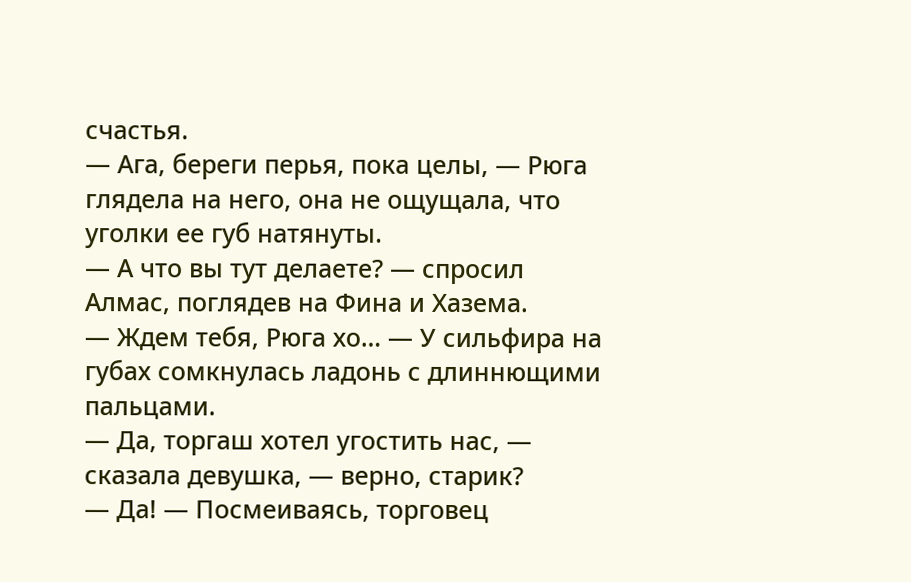счастья.
— Ага, береги перья, пока целы, — Рюга глядела на него, она не ощущала, что уголки ее губ натянуты.
— А что вы тут делаете? — спросил Алмас, поглядев на Фина и Хазема.
— Ждем тебя, Рюга хо… — У сильфира на губах сомкнулась ладонь с длиннющими пальцами.
— Да, торгаш хотел угостить нас, — сказала девушка, — верно, старик?
— Да! — Посмеиваясь, торговец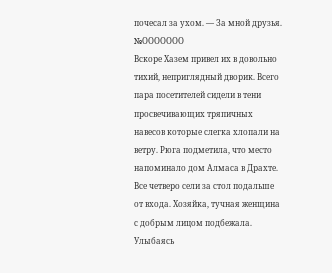почесал за ухом. — За мной друзья.
№ООООООО
Вскоре Хазем привел их в довольно тихий, неприглядный дворик. Всего пара посетителей сидели в тени просвечивающих тряпичных навесов которые слегка хлопали на ветру. Рюга подметила, что место напоминало дом Алмаса в Драхте.
Все четверо сели за стол подальше от входа. Хозяйка, тучная женщина с добрым лицом подбежала. Улыбаясь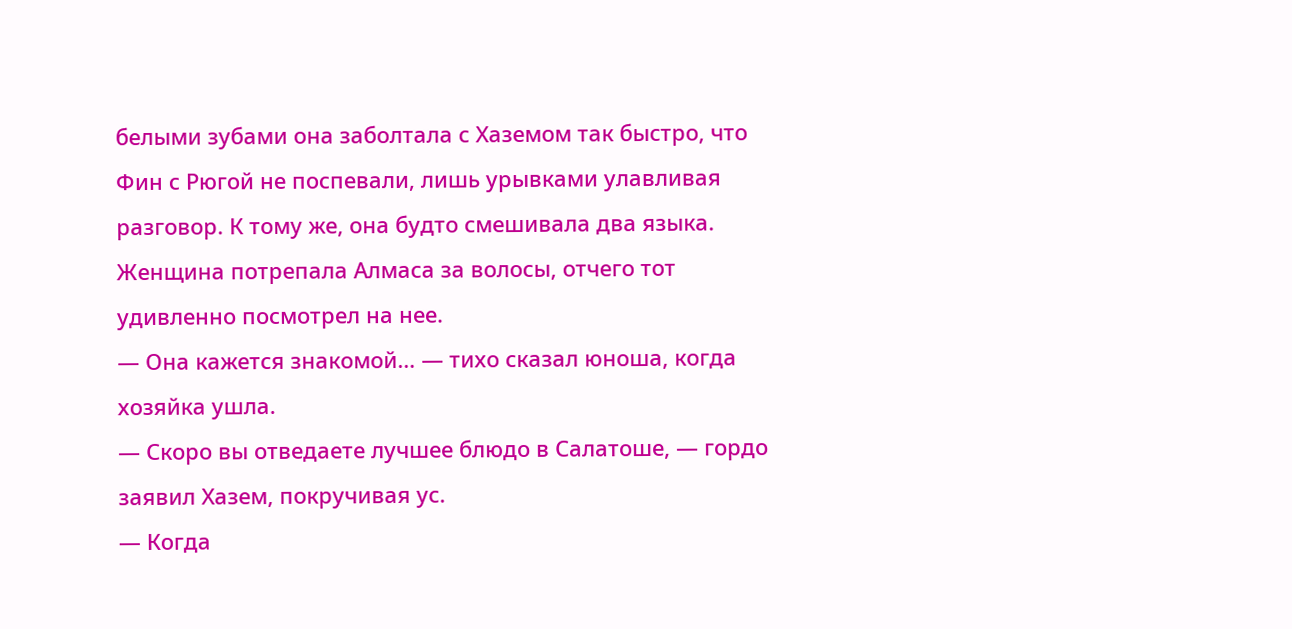белыми зубами она заболтала с Хаземом так быстро, что Фин с Рюгой не поспевали, лишь урывками улавливая разговор. К тому же, она будто смешивала два языка. Женщина потрепала Алмаса за волосы, отчего тот удивленно посмотрел на нее.
— Она кажется знакомой… — тихо сказал юноша, когда хозяйка ушла.
— Скоро вы отведаете лучшее блюдо в Салатоше, — гордо заявил Хазем, покручивая ус.
— Когда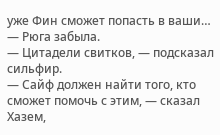уже Фин сможет попасть в ваши… — Рюга забыла.
— Цитадели свитков, — подсказал сильфир.
— Сайф должен найти того, кто сможет помочь с этим, — сказал Хазем,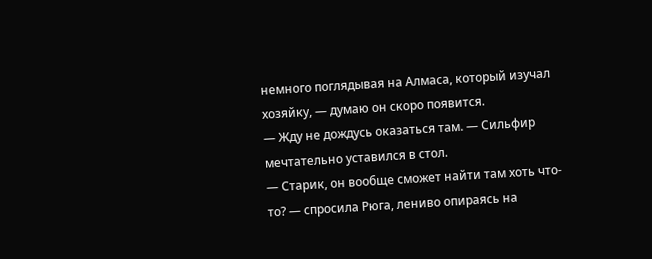немного поглядывая на Алмаса, который изучал хозяйку, — думаю он скоро появится.
— Жду не дождусь оказаться там. — Сильфир мечтательно уставился в стол.
— Старик, он вообще сможет найти там хоть что-то? — спросила Рюга, лениво опираясь на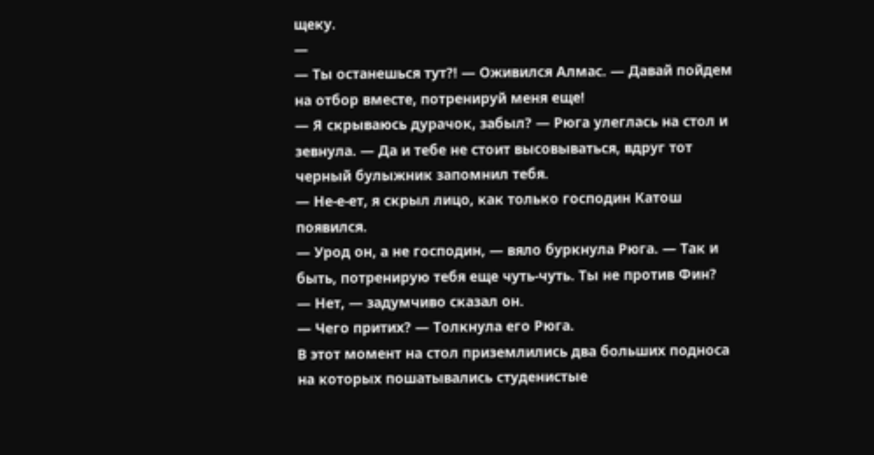щеку.
—
— Ты останешься тут?! — Оживился Алмас. — Давай пойдем на отбор вместе, потренируй меня еще!
— Я скрываюсь дурачок, забыл? — Рюга улеглась на стол и зевнула. — Да и тебе не стоит высовываться, вдруг тот черный булыжник запомнил тебя.
— Не-е-ет, я скрыл лицо, как только господин Катош появился.
— Урод он, а не господин, — вяло буркнула Рюга. — Так и быть, потренирую тебя еще чуть-чуть. Ты не против Фин?
— Нет, — задумчиво сказал он.
— Чего притих? — Толкнула его Рюга.
В этот момент на стол приземлились два больших подноса на которых пошатывались студенистые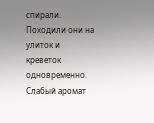спирали. Походили они на улиток и креветок одновременно. Слабый аромат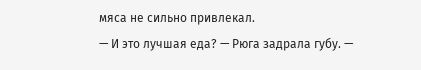мяса не сильно привлекал.
— И это лучшая еда? — Рюга задрала губу. —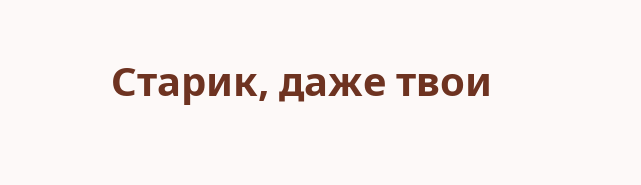Старик, даже твои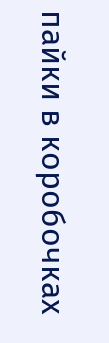пайки в коробочках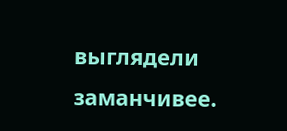выглядели заманчивее.